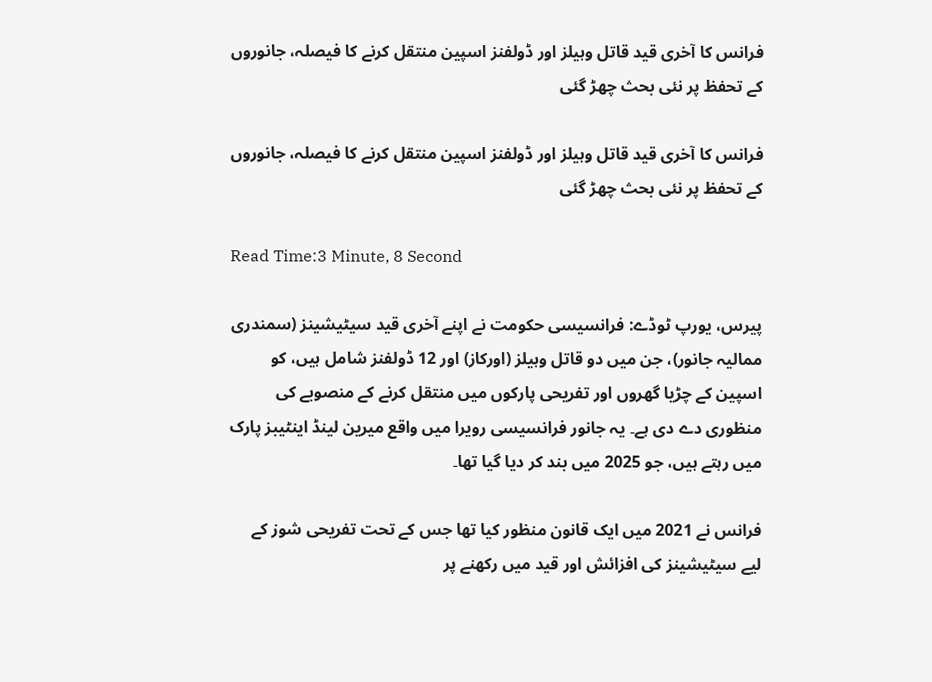فرانس کا آخری قید قاتل وہیلز اور ڈولفنز اسپین منتقل کرنے کا فیصلہ، جانوروں کے تحفظ پر نئی بحث چھڑ گئی

فرانس کا آخری قید قاتل وہیلز اور ڈولفنز اسپین منتقل کرنے کا فیصلہ، جانوروں کے تحفظ پر نئی بحث چھڑ گئی

Read Time:3 Minute, 8 Second

پیرس، یورپ ٹوڈے: فرانسیسی حکومت نے اپنے آخری قید سیٹیشینز (سمندری ممالیہ جانور)، جن میں دو قاتل وہیلز (اورکاز) اور 12 ڈولفنز شامل ہیں، کو اسپین کے چڑیا گھروں اور تفریحی پارکوں میں منتقل کرنے کے منصوبے کی منظوری دے دی ہے۔ یہ جانور فرانسیسی رویرا میں واقع میرین لینڈ اینٹیبز پارک میں رہتے ہیں، جو 2025 میں بند کر دیا گیا تھا۔

فرانس نے 2021 میں ایک قانون منظور کیا تھا جس کے تحت تفریحی شوز کے لیے سیٹیشینز کی افزائش اور قید میں رکھنے پر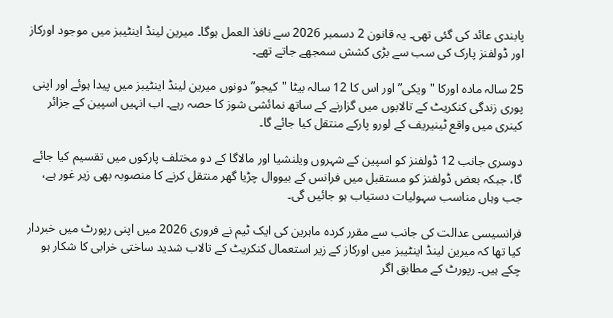پابندی عائد کی گئی تھی۔ یہ قانون 2 دسمبر 2026 سے نافذ العمل ہوگا۔ میرین لینڈ اینٹیبز میں موجود اورکاز اور ڈولفنز پارک کی سب سے بڑی کشش سمجھے جاتے تھے۔

25 سالہ مادہ اورکا "ویکی” اور اس کا 12 سالہ بیٹا "کیجو” دونوں میرین لینڈ اینٹیبز میں پیدا ہوئے اور اپنی پوری زندگی کنکریٹ کے تالابوں میں گزارنے کے ساتھ نمائشی شوز کا حصہ رہے۔ اب انہیں اسپین کے جزائر کینری میں واقع ٹینیریف کے لورو پارکے منتقل کیا جائے گا۔

دوسری جانب 12 ڈولفنز کو اسپین کے شہروں ویلنشیا اور مالاگا کے دو مختلف پارکوں میں تقسیم کیا جائے گا، جبکہ بعض ڈولفنز کو مستقبل میں فرانس کے بیووال چڑیا گھر منتقل کرنے کا منصوبہ بھی زیر غور ہے، جب وہاں مناسب سہولیات دستیاب ہو جائیں گی۔

فرانسیسی عدالت کی جانب سے مقرر کردہ ماہرین کی ایک ٹیم نے فروری 2026 میں اپنی رپورٹ میں خبردار کیا تھا کہ میرین لینڈ اینٹیبز میں اورکاز کے زیر استعمال کنکریٹ کے تالاب شدید ساختی خرابی کا شکار ہو چکے ہیں۔ رپورٹ کے مطابق اگر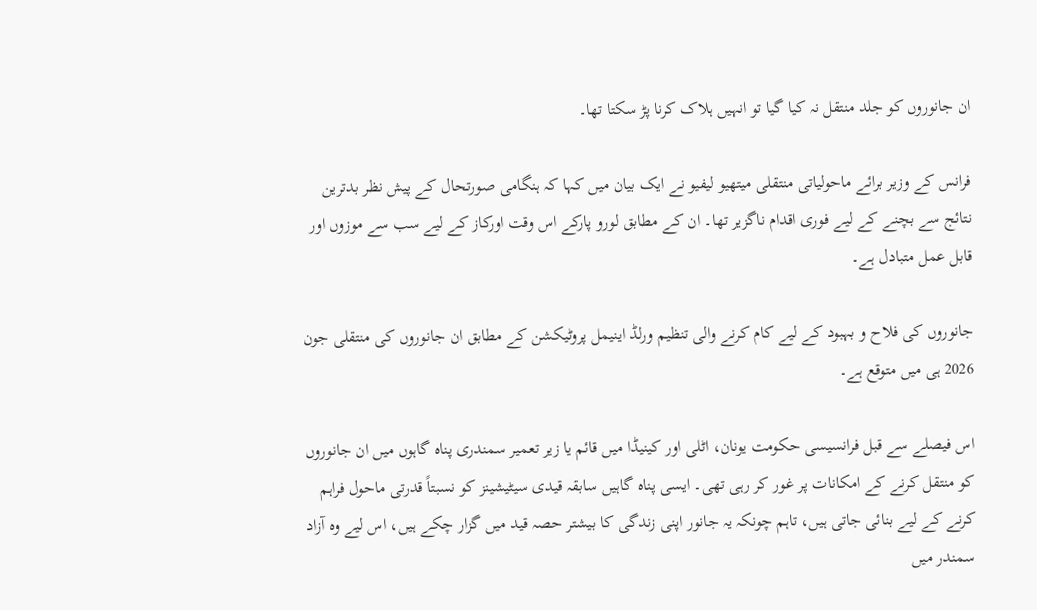ان جانوروں کو جلد منتقل نہ کیا گیا تو انہیں ہلاک کرنا پڑ سکتا تھا۔

فرانس کے وزیر برائے ماحولیاتی منتقلی میتھیو لیفیو نے ایک بیان میں کہا کہ ہنگامی صورتحال کے پیش نظر بدترین نتائج سے بچنے کے لیے فوری اقدام ناگزیر تھا۔ ان کے مطابق لورو پارکے اس وقت اورکاز کے لیے سب سے موزوں اور قابل عمل متبادل ہے۔

جانوروں کی فلاح و بہبود کے لیے کام کرنے والی تنظیم ورلڈ اینیمل پروٹیکشن کے مطابق ان جانوروں کی منتقلی جون 2026 ہی میں متوقع ہے۔

اس فیصلے سے قبل فرانسیسی حکومت یونان، اٹلی اور کینیڈا میں قائم یا زیر تعمیر سمندری پناہ گاہوں میں ان جانوروں کو منتقل کرنے کے امکانات پر غور کر رہی تھی۔ ایسی پناہ گاہیں سابقہ قیدی سیٹیشینز کو نسبتاً قدرتی ماحول فراہم کرنے کے لیے بنائی جاتی ہیں، تاہم چونکہ یہ جانور اپنی زندگی کا بیشتر حصہ قید میں گزار چکے ہیں، اس لیے وہ آزاد سمندر میں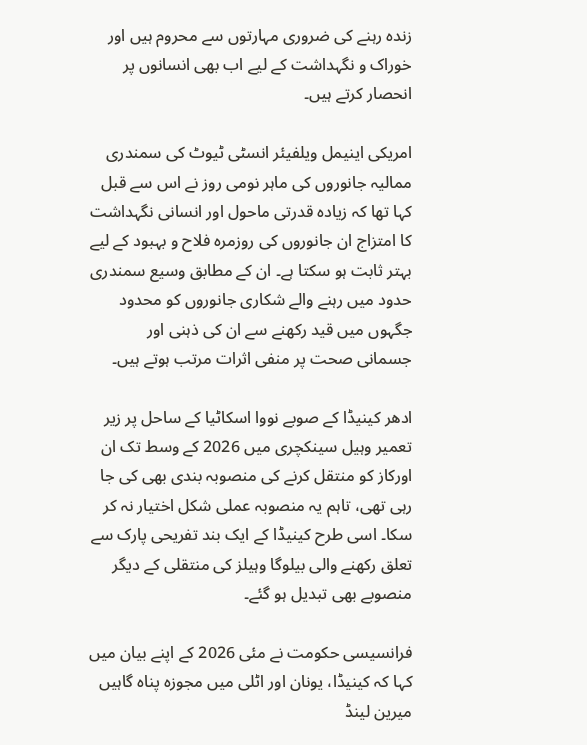زندہ رہنے کی ضروری مہارتوں سے محروم ہیں اور خوراک و نگہداشت کے لیے اب بھی انسانوں پر انحصار کرتے ہیں۔

امریکی اینیمل ویلفیئر انسٹی ٹیوٹ کی سمندری ممالیہ جانوروں کی ماہر نومی روز نے اس سے قبل کہا تھا کہ زیادہ قدرتی ماحول اور انسانی نگہداشت کا امتزاج ان جانوروں کی روزمرہ فلاح و بہبود کے لیے بہتر ثابت ہو سکتا ہے۔ ان کے مطابق وسیع سمندری حدود میں رہنے والے شکاری جانوروں کو محدود جگہوں میں قید رکھنے سے ان کی ذہنی اور جسمانی صحت پر منفی اثرات مرتب ہوتے ہیں۔

ادھر کینیڈا کے صوبے نووا اسکاٹیا کے ساحل پر زیر تعمیر وہیل سینکچری میں 2026 کے وسط تک ان اورکاز کو منتقل کرنے کی منصوبہ بندی بھی کی جا رہی تھی، تاہم یہ منصوبہ عملی شکل اختیار نہ کر سکا۔ اسی طرح کینیڈا کے ایک بند تفریحی پارک سے تعلق رکھنے والی بیلوگا وہیلز کی منتقلی کے دیگر منصوبے بھی تبدیل ہو گئے۔

فرانسیسی حکومت نے مئی 2026 کے اپنے بیان میں کہا کہ کینیڈا، یونان اور اٹلی میں مجوزہ پناہ گاہیں میرین لینڈ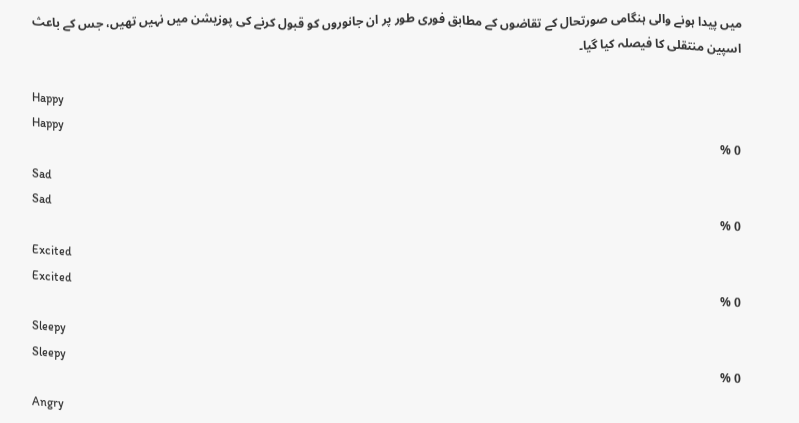میں پیدا ہونے والی ہنگامی صورتحال کے تقاضوں کے مطابق فوری طور پر ان جانوروں کو قبول کرنے کی پوزیشن میں نہیں تھیں، جس کے باعث اسپین منتقلی کا فیصلہ کیا گیا۔

Happy
Happy
0 %
Sad
Sad
0 %
Excited
Excited
0 %
Sleepy
Sleepy
0 %
Angry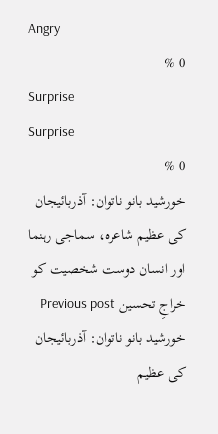Angry
0 %
Surprise
Surprise
0 %
خورشید بانو ناتوان: آذربائیجان کی عظیم شاعرہ، سماجی رہنما اور انسان دوست شخصیت کو خراجِ تحسین Previous post خورشید بانو ناتوان: آذربائیجان کی عظیم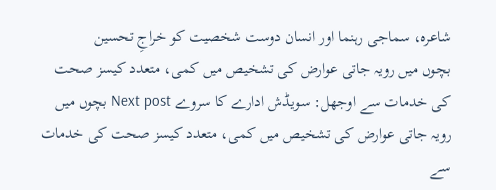شاعرہ، سماجی رہنما اور انسان دوست شخصیت کو خراجِ تحسین
بچوں میں رویہ جاتی عوارض کی تشخیص میں کمی، متعدد کیسز صحت کی خدمات سے اوجھل: سویڈش ادارے کا سروے Next post بچوں میں رویہ جاتی عوارض کی تشخیص میں کمی، متعدد کیسز صحت کی خدمات سے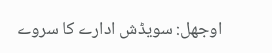اوجھل: سویڈش ادارے کا سروے